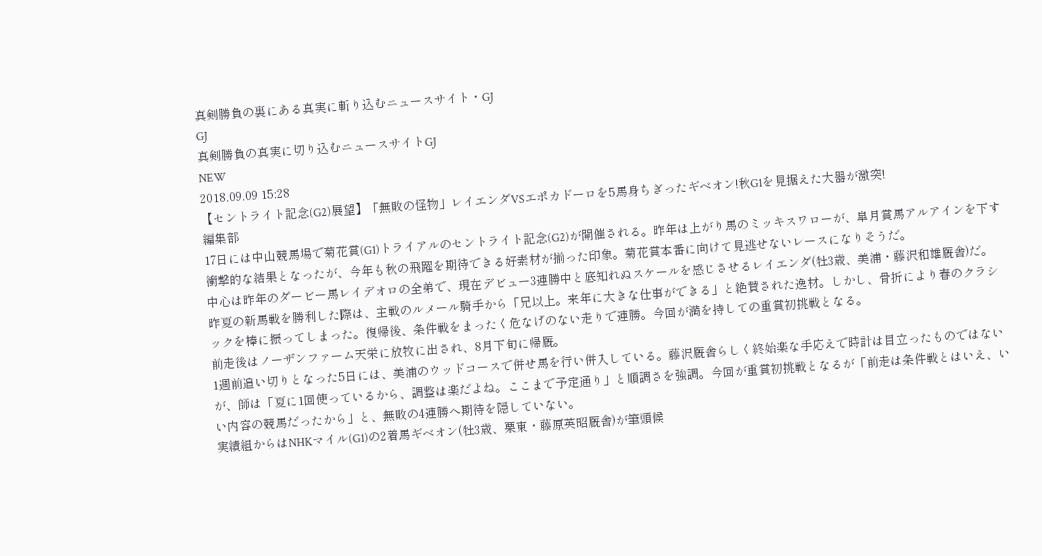真剣勝負の裏にある真実に斬り込むニュースサイト・GJ
GJ
真剣勝負の真実に切り込むニュースサイトGJ
NEW
2018.09.09 15:28
【セントライト記念(G2)展望】「無敗の怪物」レイエンダVSエポカドーロを5馬身ちぎったギベオン!秋G1を見据えた大器が激突!
編集部
17日には中山競馬場で菊花賞(G1)トライアルのセントライト記念(G2)が開催される。昨年は上がり馬のミッキスワローが、皐月賞馬アルアインを下す衝撃的な結果となったが、今年も秋の飛躍を期待できる好素材が揃った印象。菊花賞本番に向けて見逃せないレースになりそうだ。
中心は昨年のダービー馬レイデオロの全弟で、現在デビュー3連勝中と底知れぬスケールを感じさせるレイエンダ(牡3歳、美浦・藤沢和雄厩舎)だ。
昨夏の新馬戦を勝利した際は、主戦のルメール騎手から「兄以上。来年に大きな仕事ができる」と絶賛された逸材。しかし、骨折により春のクラシックを棒に振ってしまった。復帰後、条件戦をまったく危なげのない走りで連勝。今回が満を持しての重賞初挑戦となる。
前走後はノーザンファーム天栄に放牧に出され、8月下旬に帰厩。
1週前追い切りとなった5日には、美浦のウッドコースで併せ馬を行い併入している。藤沢厩舎らしく終始楽な手応えで時計は目立ったものではないが、師は「夏に1回使っているから、調整は楽だよね。ここまで予定通り」と順調さを強調。今回が重賞初挑戦となるが「前走は条件戦とはいえ、いい内容の競馬だったから」と、無敗の4連勝へ期待を隠していない。
実績組からはNHKマイル(G1)の2着馬ギベオン(牡3歳、栗東・藤原英昭厩舎)が筆頭候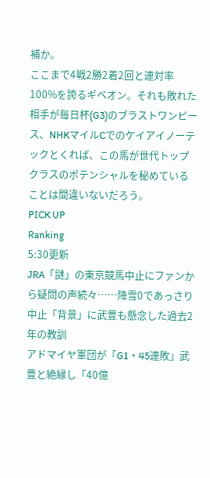補か。
ここまで4戦2勝2着2回と連対率100%を誇るギベオン。それも敗れた相手が毎日杯(G3)のブラストワンピース、NHKマイルCでのケイアイノーテックとくれば、この馬が世代トップクラスのポテンシャルを秘めていることは間違いないだろう。
PICK UP
Ranking
5:30更新
JRA「謎」の東京競馬中止にファンから疑問の声続々……降雪0であっさり中止「背景」に武豊も懸念した過去2年の教訓
アドマイヤ軍団が「G1・45連敗」武豊と絶縁し「40億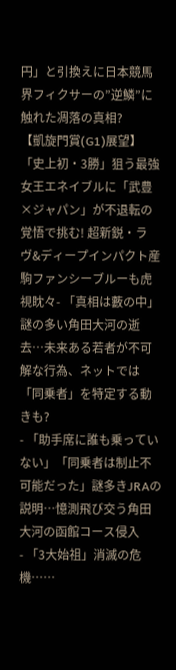円」と引換えに日本競馬界フィクサーの”逆鱗”に触れた凋落の真相?
【凱旋門賞(G1)展望】「史上初・3勝」狙う最強女王エネイブルに「武豊×ジャパン」が不退転の覚悟で挑む! 超新鋭・ラヴ&ディープインパクト産駒ファンシーブルーも虎視眈々- 「真相は藪の中」謎の多い角田大河の逝去…未来ある若者が不可解な行為、ネットでは「同乗者」を特定する動きも?
- 「助手席に誰も乗っていない」「同乗者は制止不可能だった」謎多きJRAの説明…憶測飛び交う角田大河の函館コース侵入
- 「3大始祖」消滅の危機……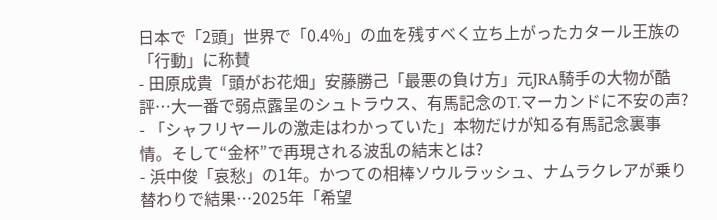日本で「2頭」世界で「0.4%」の血を残すべく立ち上がったカタール王族の「行動」に称賛
- 田原成貴「頭がお花畑」安藤勝己「最悪の負け方」元JRA騎手の大物が酷評…大一番で弱点露呈のシュトラウス、有馬記念のT.マーカンドに不安の声?
- 「シャフリヤールの激走はわかっていた」本物だけが知る有馬記念裏事情。そして“金杯”で再現される波乱の結末とは?
- 浜中俊「哀愁」の1年。かつての相棒ソウルラッシュ、ナムラクレアが乗り替わりで結果…2025年「希望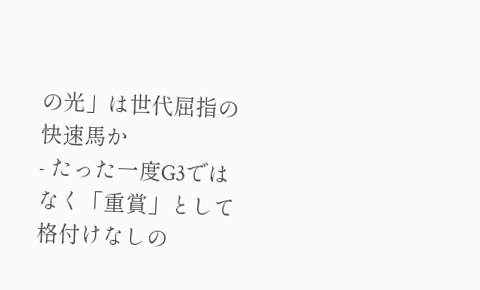の光」は世代屈指の快速馬か
- たった一度G3ではなく「重賞」として格付けなしの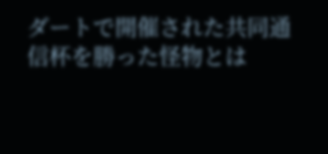ダートで開催された共同通信杯を勝った怪物とは